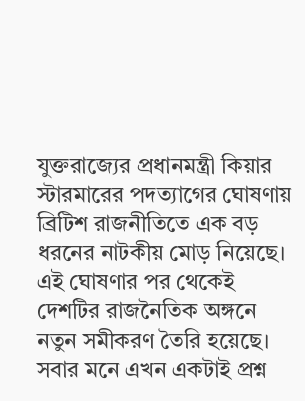যুক্তরাজ্যের প্রধানমন্ত্রী কিয়ার স্টারমারের পদত্যাগের ঘোষণায় ব্রিটিশ রাজনীতিতে এক বড় ধরনের নাটকীয় মোড় নিয়েছে। এই ঘোষণার পর থেকেই দেশটির রাজনৈতিক অঙ্গনে নতুন সমীকরণ তৈরি হয়েছে। সবার মনে এখন একটাই প্রশ্ন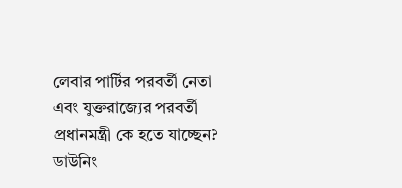লেবার পার্টির পরবর্তী নেতা এবং যুক্তরাজ্যের পরবর্তী প্রধানমন্ত্রী কে হতে যাচ্ছেন?
ডাউনিং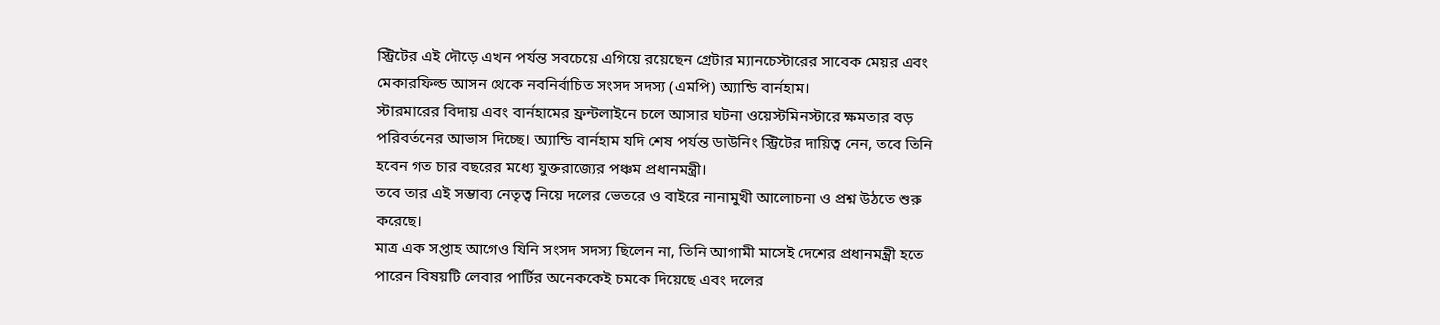স্ট্রিটের এই দৌড়ে এখন পর্যন্ত সবচেয়ে এগিয়ে রয়েছেন গ্রেটার ম্যানচেস্টারের সাবেক মেয়র এবং মেকারফিল্ড আসন থেকে নবনির্বাচিত সংসদ সদস্য (এমপি) অ্যান্ডি বার্নহাম।
স্টারমারের বিদায় এবং বার্নহামের ফ্রন্টলাইনে চলে আসার ঘটনা ওয়েস্টমিনস্টারে ক্ষমতার বড় পরিবর্তনের আভাস দিচ্ছে। অ্যান্ডি বার্নহাম যদি শেষ পর্যন্ত ডাউনিং স্ট্রিটের দায়িত্ব নেন, তবে তিনি হবেন গত চার বছরের মধ্যে যুক্তরাজ্যের পঞ্চম প্রধানমন্ত্রী।
তবে তার এই সম্ভাব্য নেতৃত্ব নিয়ে দলের ভেতরে ও বাইরে নানামুখী আলোচনা ও প্রশ্ন উঠতে শুরু করেছে।
মাত্র এক সপ্তাহ আগেও যিনি সংসদ সদস্য ছিলেন না, তিনি আগামী মাসেই দেশের প্রধানমন্ত্রী হতে পারেন বিষয়টি লেবার পার্টির অনেককেই চমকে দিয়েছে এবং দলের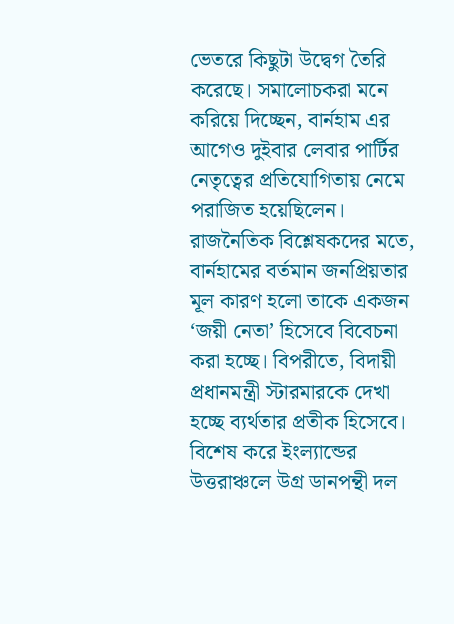ভেতরে কিছুটা উদ্বেগ তৈরি করেছে। সমালোচকরা মনে করিয়ে দিচ্ছেন, বার্নহাম এর আগেও দুইবার লেবার পার্টির নেতৃত্বের প্রতিযোগিতায় নেমে পরাজিত হয়েছিলেন।
রাজনৈতিক বিশ্লেষকদের মতে, বার্নহামের বর্তমান জনপ্রিয়তার মূল কারণ হলো তাকে একজন ‘জয়ী নেতা’ হিসেবে বিবেচনা করা হচ্ছে। বিপরীতে, বিদায়ী প্রধানমন্ত্রী স্টারমারকে দেখা হচ্ছে ব্যর্থতার প্রতীক হিসেবে। বিশেষ করে ইংল্যান্ডের উত্তরাঞ্চলে উগ্র ডানপন্থী দল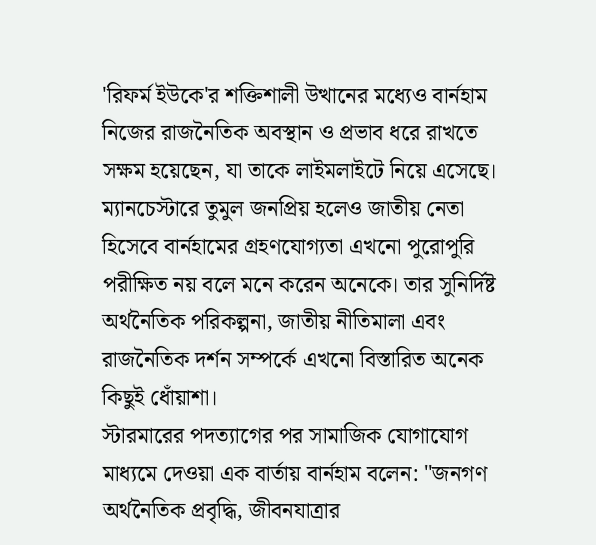'রিফর্ম ইউকে'র শক্তিশালী উত্থানের মধ্যেও বার্নহাম নিজের রাজনৈতিক অবস্থান ও প্রভাব ধরে রাখতে সক্ষম হয়েছেন, যা তাকে লাইমলাইটে নিয়ে এসেছে।
ম্যানচেস্টারে তুমুল জনপ্রিয় হলেও জাতীয় নেতা হিসেবে বার্নহামের গ্রহণযোগ্যতা এখনো পুরোপুরি পরীক্ষিত নয় বলে মনে করেন অনেকে। তার সুনির্দিষ্ট অর্থনৈতিক পরিকল্পনা, জাতীয় নীতিমালা এবং রাজনৈতিক দর্শন সম্পর্কে এখনো বিস্তারিত অনেক কিছুই ধোঁয়াশা।
স্টারমারের পদত্যাগের পর সামাজিক যোগাযোগ মাধ্যমে দেওয়া এক বার্তায় বার্নহাম বলেন: "জনগণ অর্থনৈতিক প্রবৃদ্ধি, জীবনযাত্রার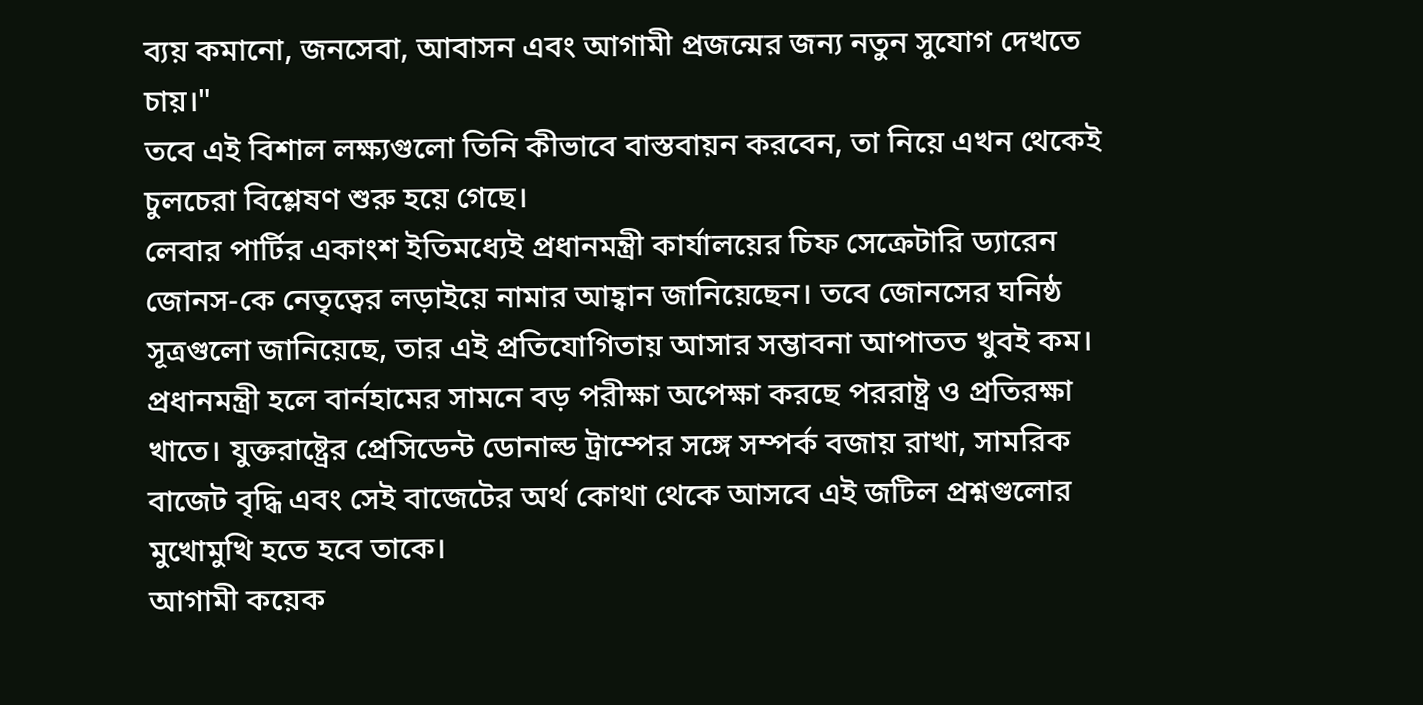ব্যয় কমানো, জনসেবা, আবাসন এবং আগামী প্রজন্মের জন্য নতুন সুযোগ দেখতে চায়।"
তবে এই বিশাল লক্ষ্যগুলো তিনি কীভাবে বাস্তবায়ন করবেন, তা নিয়ে এখন থেকেই চুলচেরা বিশ্লেষণ শুরু হয়ে গেছে।
লেবার পার্টির একাংশ ইতিমধ্যেই প্রধানমন্ত্রী কার্যালয়ের চিফ সেক্রেটারি ড্যারেন জোনস-কে নেতৃত্বের লড়াইয়ে নামার আহ্বান জানিয়েছেন। তবে জোনসের ঘনিষ্ঠ সূত্রগুলো জানিয়েছে, তার এই প্রতিযোগিতায় আসার সম্ভাবনা আপাতত খুবই কম।
প্রধানমন্ত্রী হলে বার্নহামের সামনে বড় পরীক্ষা অপেক্ষা করছে পররাষ্ট্র ও প্রতিরক্ষা খাতে। যুক্তরাষ্ট্রের প্রেসিডেন্ট ডোনাল্ড ট্রাম্পের সঙ্গে সম্পর্ক বজায় রাখা, সামরিক বাজেট বৃদ্ধি এবং সেই বাজেটের অর্থ কোথা থেকে আসবে এই জটিল প্রশ্নগুলোর মুখোমুখি হতে হবে তাকে।
আগামী কয়েক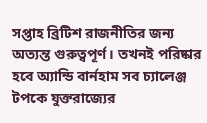সপ্তাহ ব্রিটিশ রাজনীতির জন্য অত্যন্ত গুরুত্বপূর্ণ। তখনই পরিষ্কার হবে অ্যান্ডি বার্নহাম সব চ্যালেঞ্জ টপকে যুক্তরাজ্যের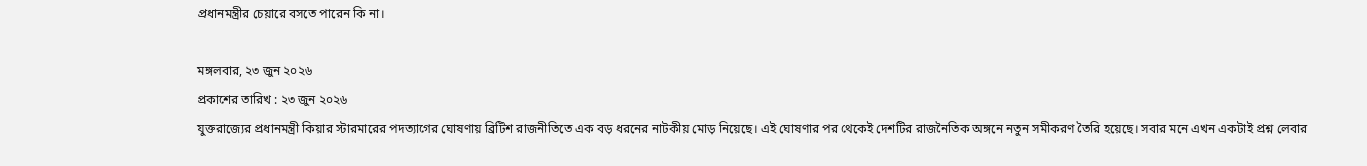প্রধানমন্ত্রীর চেয়ারে বসতে পারেন কি না।

মঙ্গলবার, ২৩ জুন ২০২৬
প্রকাশের তারিখ : ২৩ জুন ২০২৬
যুক্তরাজ্যের প্রধানমন্ত্রী কিয়ার স্টারমারের পদত্যাগের ঘোষণায় ব্রিটিশ রাজনীতিতে এক বড় ধরনের নাটকীয় মোড় নিয়েছে। এই ঘোষণার পর থেকেই দেশটির রাজনৈতিক অঙ্গনে নতুন সমীকরণ তৈরি হয়েছে। সবার মনে এখন একটাই প্রশ্ন লেবার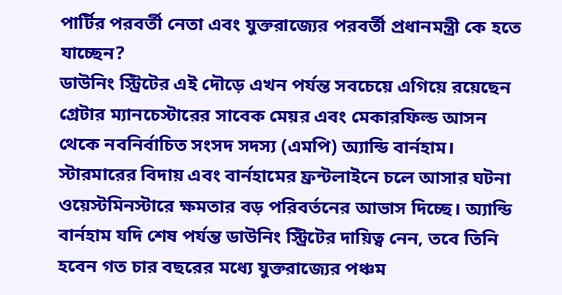পার্টির পরবর্তী নেতা এবং যুক্তরাজ্যের পরবর্তী প্রধানমন্ত্রী কে হতে যাচ্ছেন?
ডাউনিং স্ট্রিটের এই দৌড়ে এখন পর্যন্ত সবচেয়ে এগিয়ে রয়েছেন গ্রেটার ম্যানচেস্টারের সাবেক মেয়র এবং মেকারফিল্ড আসন থেকে নবনির্বাচিত সংসদ সদস্য (এমপি) অ্যান্ডি বার্নহাম।
স্টারমারের বিদায় এবং বার্নহামের ফ্রন্টলাইনে চলে আসার ঘটনা ওয়েস্টমিনস্টারে ক্ষমতার বড় পরিবর্তনের আভাস দিচ্ছে। অ্যান্ডি বার্নহাম যদি শেষ পর্যন্ত ডাউনিং স্ট্রিটের দায়িত্ব নেন, তবে তিনি হবেন গত চার বছরের মধ্যে যুক্তরাজ্যের পঞ্চম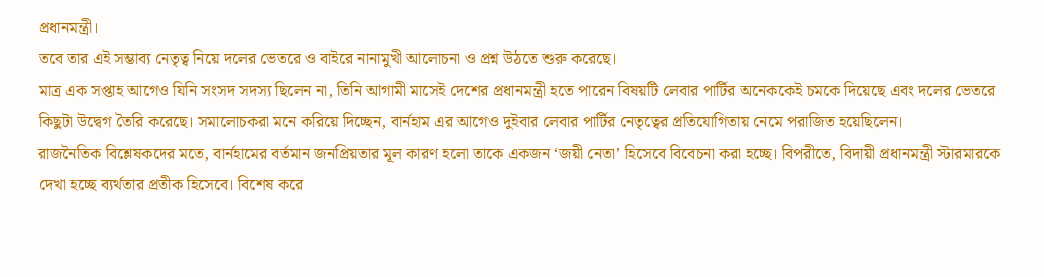প্রধানমন্ত্রী।
তবে তার এই সম্ভাব্য নেতৃত্ব নিয়ে দলের ভেতরে ও বাইরে নানামুখী আলোচনা ও প্রশ্ন উঠতে শুরু করেছে।
মাত্র এক সপ্তাহ আগেও যিনি সংসদ সদস্য ছিলেন না, তিনি আগামী মাসেই দেশের প্রধানমন্ত্রী হতে পারেন বিষয়টি লেবার পার্টির অনেককেই চমকে দিয়েছে এবং দলের ভেতরে কিছুটা উদ্বেগ তৈরি করেছে। সমালোচকরা মনে করিয়ে দিচ্ছেন, বার্নহাম এর আগেও দুইবার লেবার পার্টির নেতৃত্বের প্রতিযোগিতায় নেমে পরাজিত হয়েছিলেন।
রাজনৈতিক বিশ্লেষকদের মতে, বার্নহামের বর্তমান জনপ্রিয়তার মূল কারণ হলো তাকে একজন ‘জয়ী নেতা’ হিসেবে বিবেচনা করা হচ্ছে। বিপরীতে, বিদায়ী প্রধানমন্ত্রী স্টারমারকে দেখা হচ্ছে ব্যর্থতার প্রতীক হিসেবে। বিশেষ করে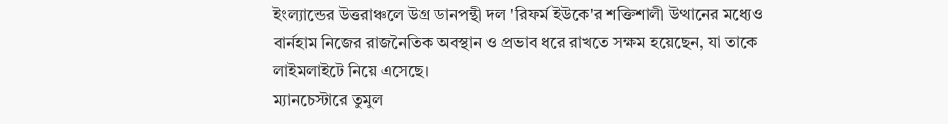ইংল্যান্ডের উত্তরাঞ্চলে উগ্র ডানপন্থী দল 'রিফর্ম ইউকে'র শক্তিশালী উত্থানের মধ্যেও বার্নহাম নিজের রাজনৈতিক অবস্থান ও প্রভাব ধরে রাখতে সক্ষম হয়েছেন, যা তাকে লাইমলাইটে নিয়ে এসেছে।
ম্যানচেস্টারে তুমুল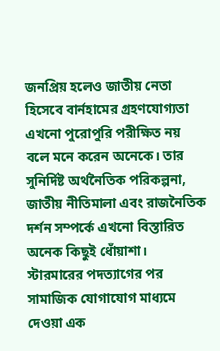জনপ্রিয় হলেও জাতীয় নেতা হিসেবে বার্নহামের গ্রহণযোগ্যতা এখনো পুরোপুরি পরীক্ষিত নয় বলে মনে করেন অনেকে। তার সুনির্দিষ্ট অর্থনৈতিক পরিকল্পনা, জাতীয় নীতিমালা এবং রাজনৈতিক দর্শন সম্পর্কে এখনো বিস্তারিত অনেক কিছুই ধোঁয়াশা।
স্টারমারের পদত্যাগের পর সামাজিক যোগাযোগ মাধ্যমে দেওয়া এক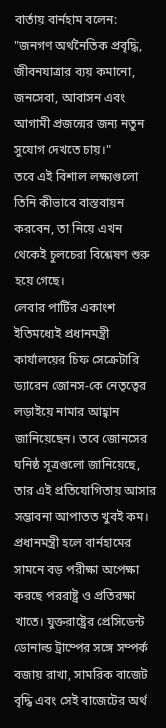বার্তায় বার্নহাম বলেন: "জনগণ অর্থনৈতিক প্রবৃদ্ধি, জীবনযাত্রার ব্যয় কমানো, জনসেবা, আবাসন এবং আগামী প্রজন্মের জন্য নতুন সুযোগ দেখতে চায়।"
তবে এই বিশাল লক্ষ্যগুলো তিনি কীভাবে বাস্তবায়ন করবেন, তা নিয়ে এখন থেকেই চুলচেরা বিশ্লেষণ শুরু হয়ে গেছে।
লেবার পার্টির একাংশ ইতিমধ্যেই প্রধানমন্ত্রী কার্যালয়ের চিফ সেক্রেটারি ড্যারেন জোনস-কে নেতৃত্বের লড়াইয়ে নামার আহ্বান জানিয়েছেন। তবে জোনসের ঘনিষ্ঠ সূত্রগুলো জানিয়েছে, তার এই প্রতিযোগিতায় আসার সম্ভাবনা আপাতত খুবই কম।
প্রধানমন্ত্রী হলে বার্নহামের সামনে বড় পরীক্ষা অপেক্ষা করছে পররাষ্ট্র ও প্রতিরক্ষা খাতে। যুক্তরাষ্ট্রের প্রেসিডেন্ট ডোনাল্ড ট্রাম্পের সঙ্গে সম্পর্ক বজায় রাখা, সামরিক বাজেট বৃদ্ধি এবং সেই বাজেটের অর্থ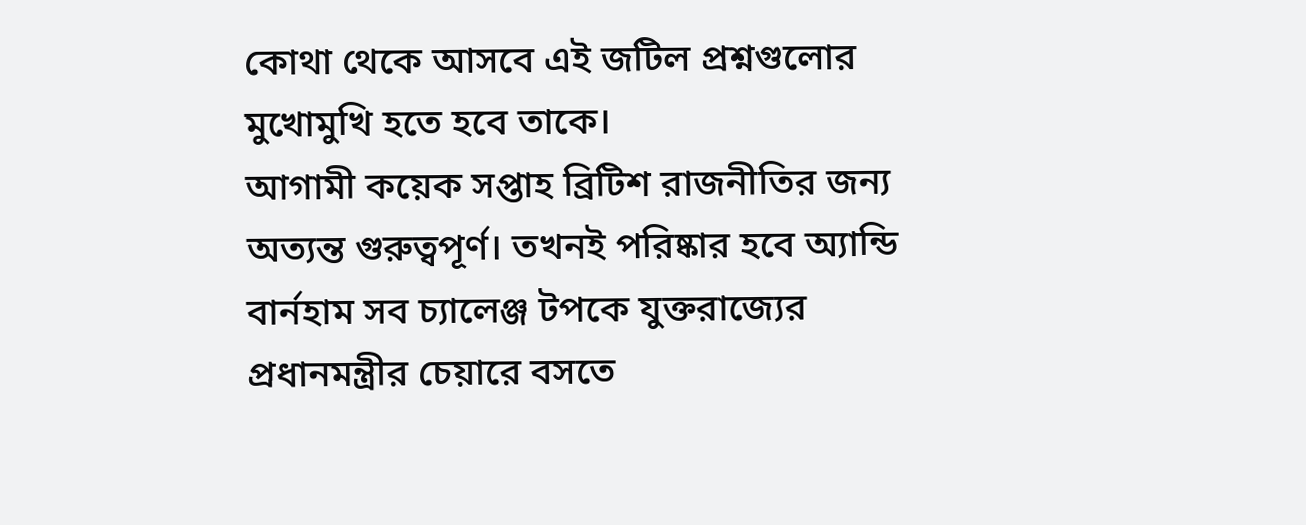কোথা থেকে আসবে এই জটিল প্রশ্নগুলোর মুখোমুখি হতে হবে তাকে।
আগামী কয়েক সপ্তাহ ব্রিটিশ রাজনীতির জন্য অত্যন্ত গুরুত্বপূর্ণ। তখনই পরিষ্কার হবে অ্যান্ডি বার্নহাম সব চ্যালেঞ্জ টপকে যুক্তরাজ্যের প্রধানমন্ত্রীর চেয়ারে বসতে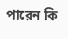পারেন কি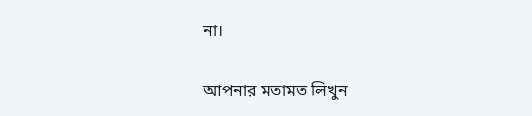না।

আপনার মতামত লিখুন